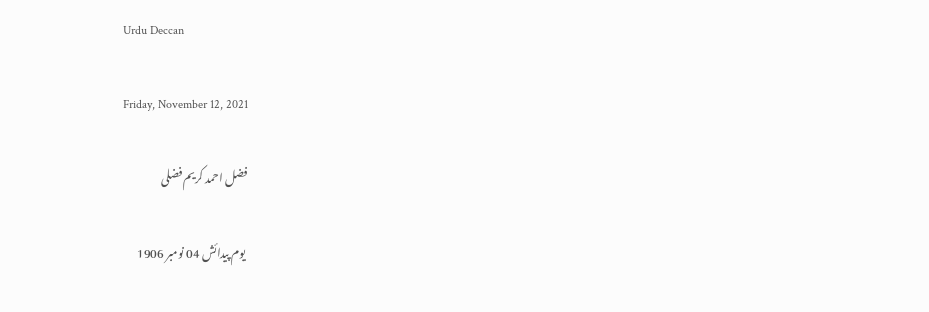Urdu Deccan

Friday, November 12, 2021

فضل احمد کریم فضلی

 یوم پیدائش 04 نومبر 1906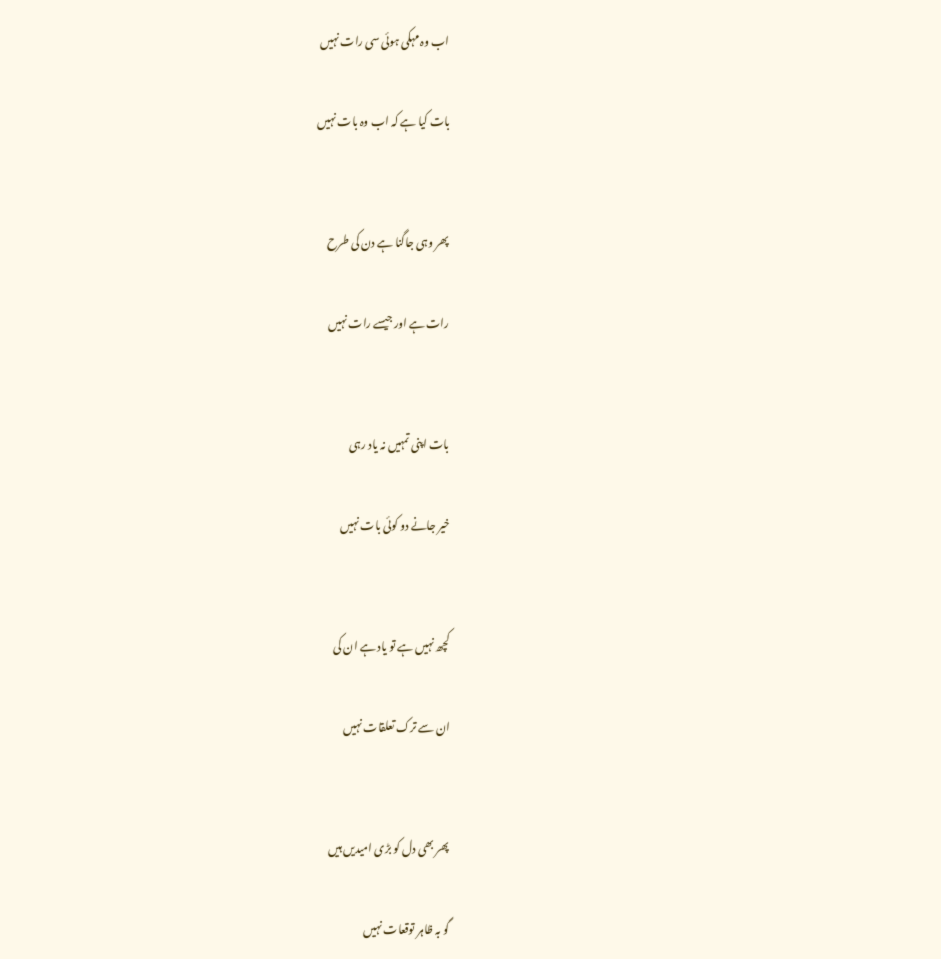اب وہ مہکی ہوئی سی رات نہیں

بات کیا ہے کہ اب وہ بات نہیں


پھر وہی جاگنا ہے دن کی طرح

رات ہے اور جیسے رات نہیں


بات اپنی تمہیں نہ یاد رہی

خیر جانے دو کوئی بات نہیں


کچھ نہیں ہے تو یاد ہے ان کی

ان سے ترک تعلقات نہیں


پھر بھی دل کو بڑی امیدیں ہیں

گو بہ ظاہر توقعات نہیں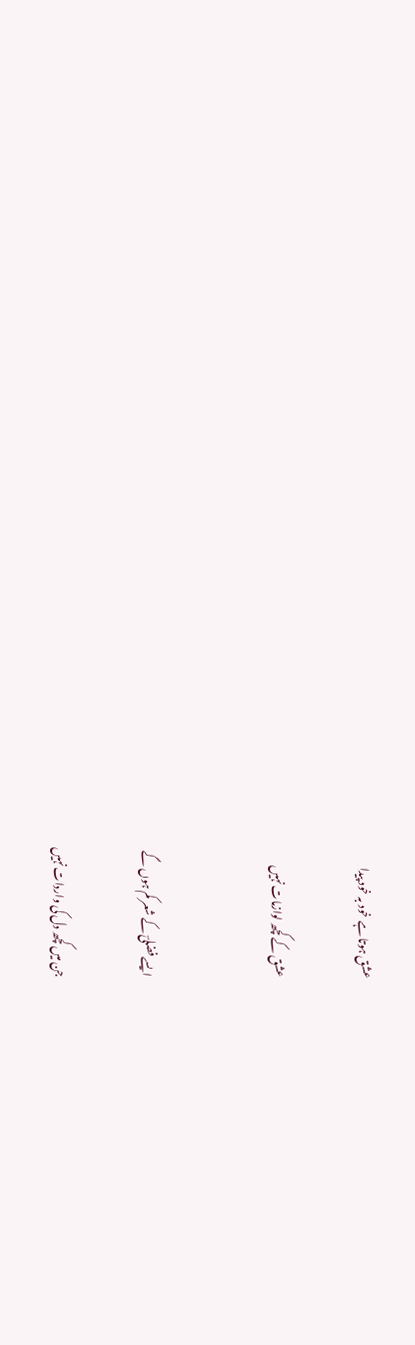عشق ہوتا ہے خود بہ خود پیدا

عشق کے کچھ لوازمات نہیں


ایسے فضلیؔ کے شعر کم ہوں گے

جن میں کچھ دل کی واردات نہیں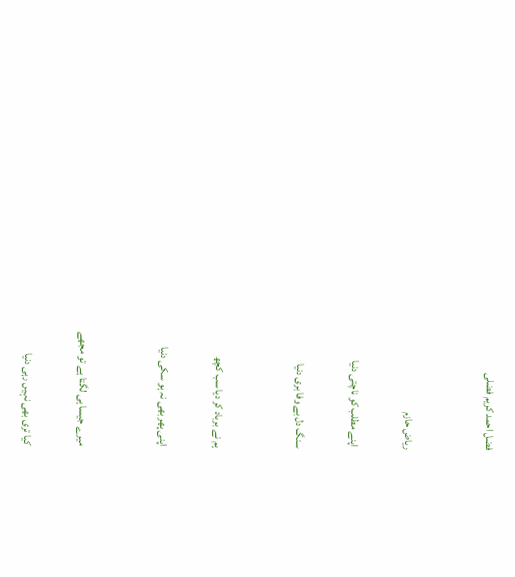فضل احمد کریم فضلی


ریاض حازم

 اپنے مطلب کو ناچتی دنیا

سنگ دل بے وفا بری دنیا


ہم نے برباد کر دیا سب کچھ

اپنی پھر بھی نہ ہو سکی دنیا


میرے جیسا ہی لگتا ہے تو مجھے

کیا تری بھی نہیں رہی دنیا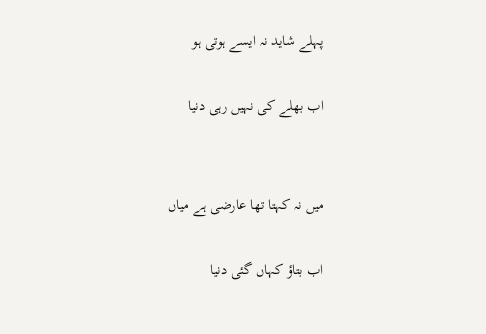پہلے شاید نہ ایسے ہوتی ہو

اب بھلے کی نہیں رہی دنیا


میں نہ کہتا تھا عارضی ہے میاں

اب بتاؤ کہاں گئی دنیا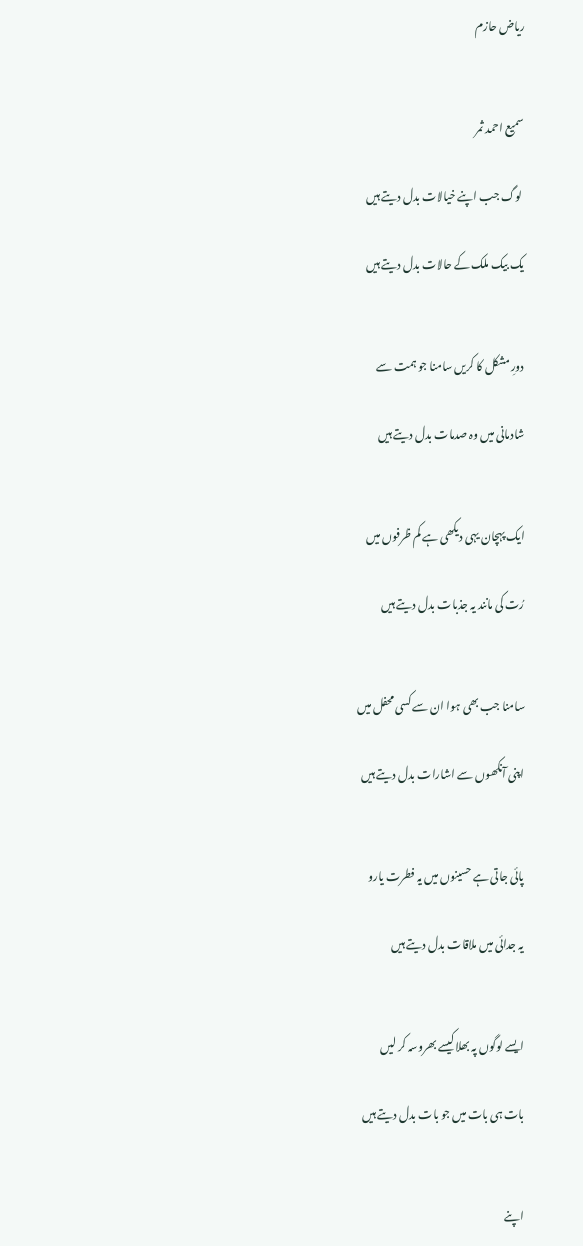ریاض حازم


سمیع احمد ثمر

 لوگ جب اپنے خیالات بدل دیتے ہیں

یک بیک ملک کے حالات بدل دیتے ہیں


دورِ مشکل کا کریں سامنا جو ہمت سے

شادمانی میں وہ صدمات بدل دیتے ہیں


ایک پہچان یہی دیکھی ہے کم ظرفوں میں

رُت کی مانند یہ جذبات بدل دیتے ہیں


سامنا جب بھی ہوا ان سے کسی محفل میں

اپنی آنکھوں سے اشارات بدل دیتے ہیں


پائی جاتی ہے حسینوں میں یہ فطرت یارو

یہ جدائی میں ملاقات بدل دیتے ہیں


ایسے لوگوں پہ بھلا کیسے بھروسہ کر لیں

بات ہی بات میں جو بات بدل دیتے ہیں


اپنے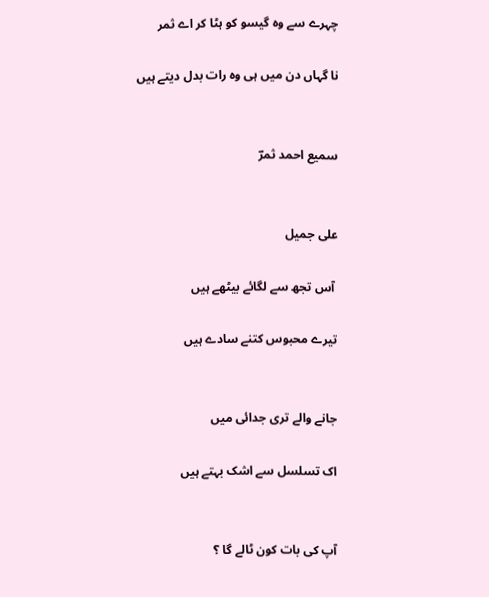چہرے سے وہ گیسو کو ہٹا کر اے ثمر

نا گہاں دن میں ہی وہ رات بدل دیتے ہیں


سمیع احمد ثمرؔ


علی جمیل

 آس تجھ سے لگائے بیٹھے ہیں

تیرے محبوس کتنے سادے ہیں


جانے والے تری جدائی میں

اک تسلسل سے اشک بہتے ہیں


آپ کی بات کون ٹالے گا ؟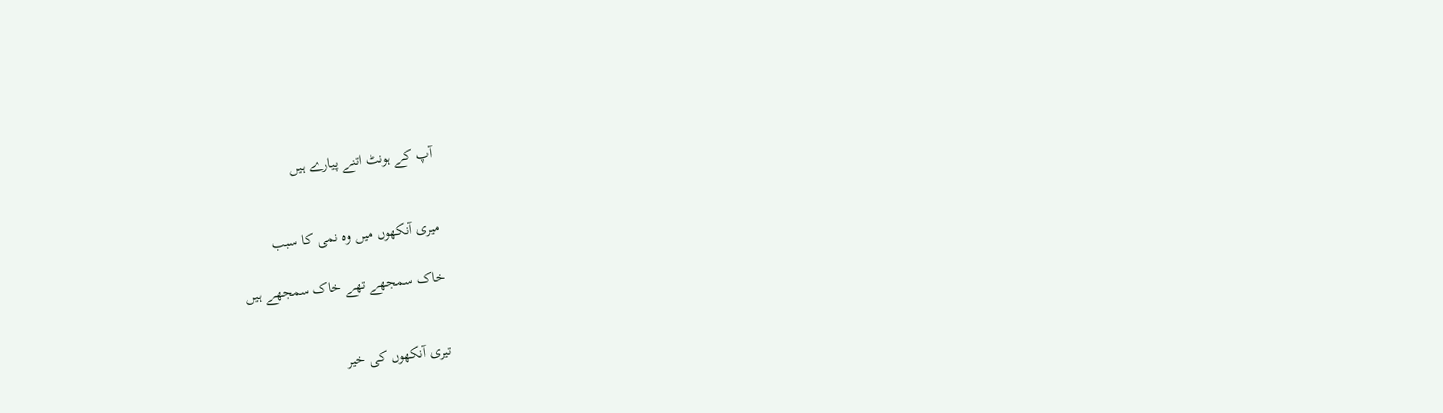آپ کے ہونٹ اتنے پیارے ہیں


میری آنکھوں میں وہ نمی کا سبب

خاک سمجھے تھے خاک سمجھے ہیں


تیری آنکھوں کی خیر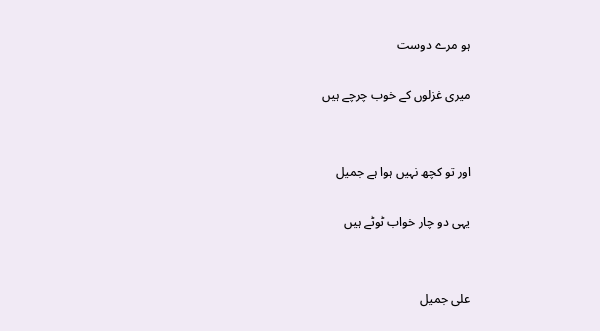ہو مرے دوست

میری غزلوں کے خوب چرچے ہیں


اور تو کچھ نہیں ہوا ہے جمیل

یہی دو چار خواب ٹوٹے ہیں


علی جمیل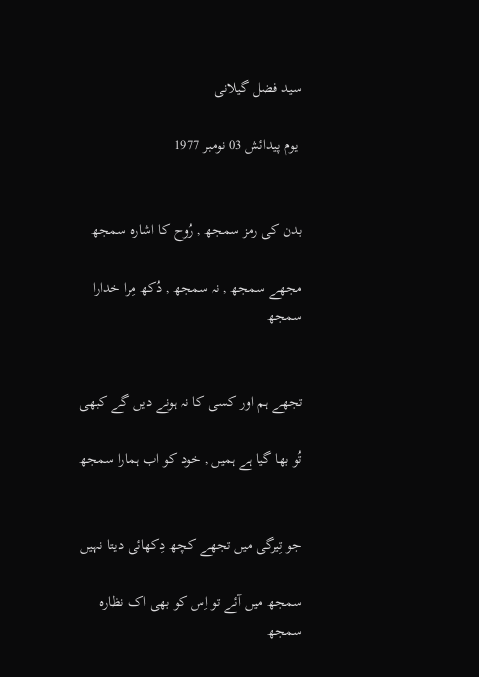سید فضل گیلانی

 یوم پیدائش 03 نومبر 1977


بدن کی رمز سمجھ , رُوح کا اشارہ سمجھ

مجھے سمجھ , نہ سمجھ , دُکھ مِرا خدارا سمجھ


تجھے ہم اور کسی کا نہ ہونے دیں گے کبھی

تُو بھا گیا ہے ہمیں , خود کو اب ہمارا سمجھ


جو تِیرگی میں تجھے کچھ دِکھائی دیتا نہیں

سمجھ میں آئے تو اِس کو بھی اک نظارہ سمجھ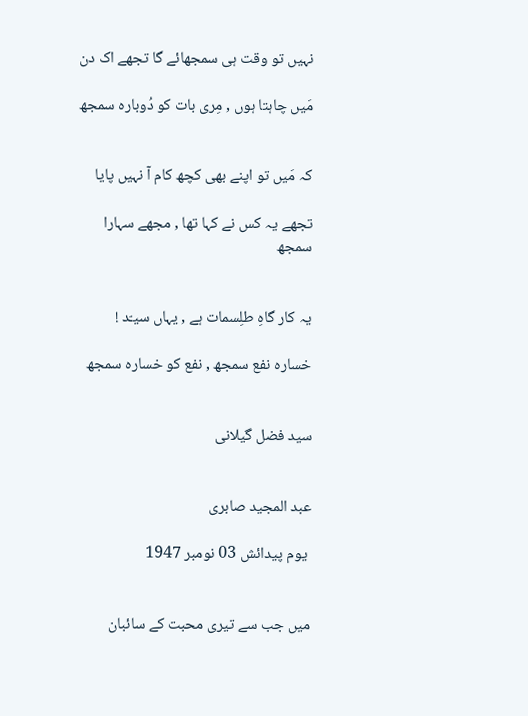نہیں تو وقت ہی سمجھائے گا تجھے اک دن

مَیں چاہتا ہوں , مِری بات کو دُوبارہ سمجھ


کہ مَیں تو اپنے بھی کچھ کام آ نہیں پایا

تجھے یہ کس نے کہا تھا , مجھے سہارا سمجھ


یہ کار گاہِ طلِسمات ہے , یہاں سیـّد !

خسارہ نفع سمجھ , نفع کو خسارہ سمجھ


سید فضل گیلانی


عبد المجید صابری

 یوم پیدائش 03 نومبر 1947


میں جب سے تیری محبت کے سائبان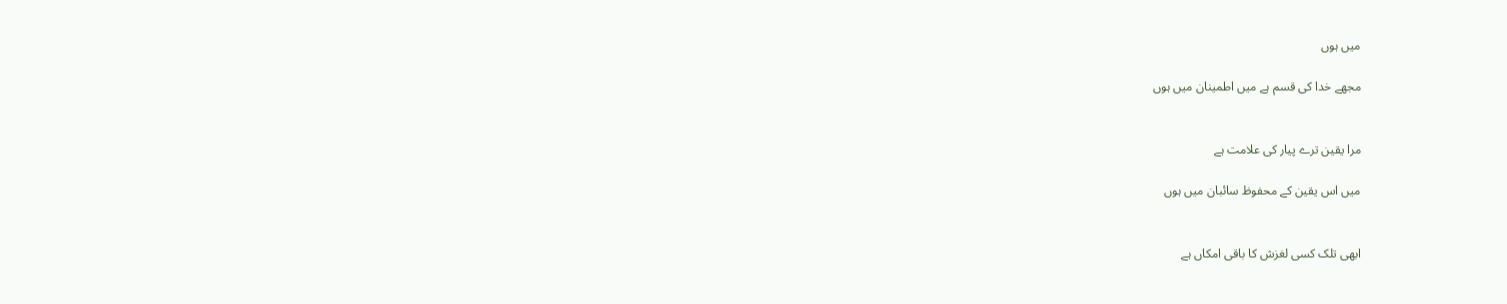میں ہوں

مجھے خدا کی قسم ہے میں اطمینان میں ہوں


مرا یقین ترے پیار کی علامت ہے

میں اس یقین کے محفوظ سائبان میں ہوں


ابھی تلک کسی لغزش کا باقی امکاں ہے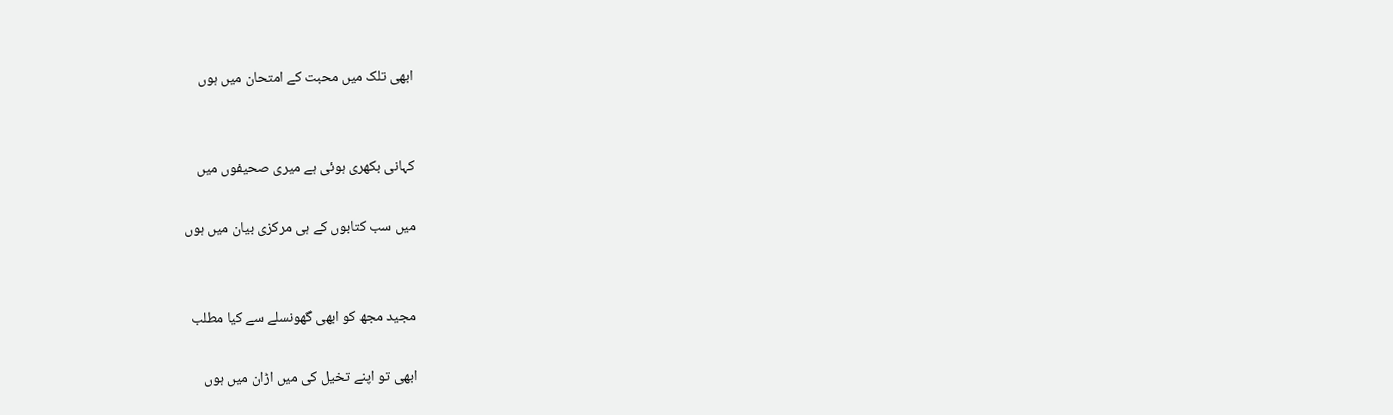ابھی تلک میں محبت کے امتحان میں ہوں


کہانی بکھری ہوئی ہے میری صحیفوں میں

میں سب کتابوں کے ہی مرکزی بیان میں ہوں


مجید مجھ کو ابھی گھونسلے سے کیا مطلب

ابھی تو اپنے تخیل کی میں اڑان میں ہوں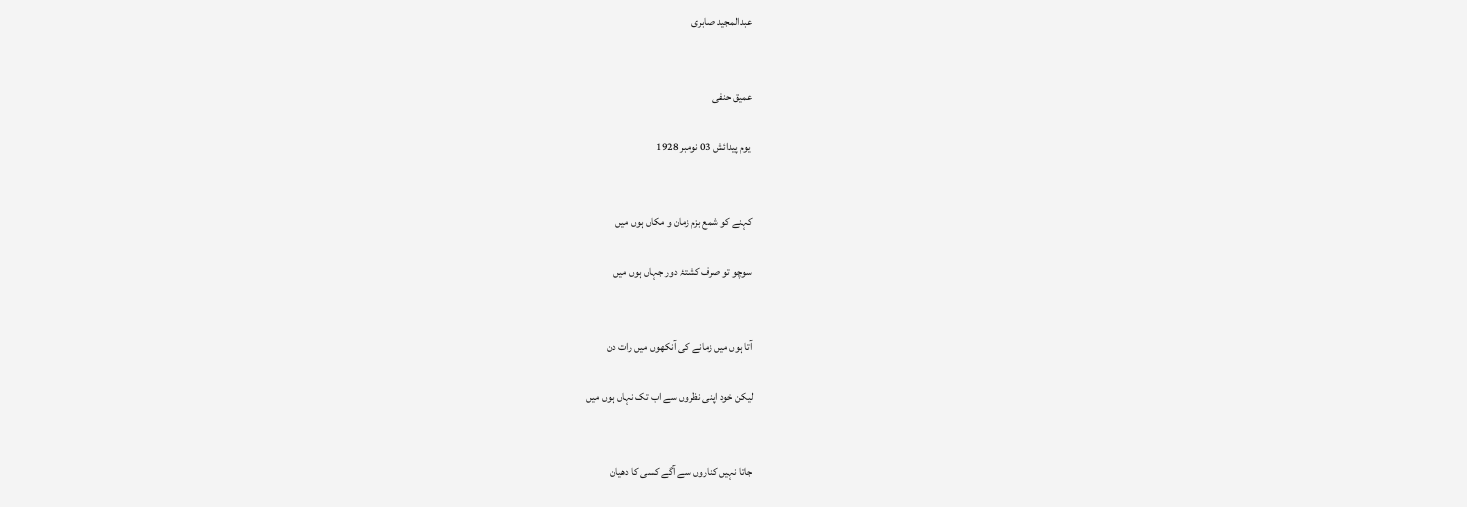عبدالمجید صابری


عمیق حنفی

 یوم پیدائش 03 نومبر 1928


کہنے کو شمع بزم زمان و مکاں ہوں میں

سوچو تو صرف کشتۂ دور جہاں ہوں میں


آتا ہوں میں زمانے کی آنکھوں میں رات دن

لیکن خود اپنی نظروں سے اب تک نہاں ہوں میں


جاتا نہیں کناروں سے آگے کسی کا دھیان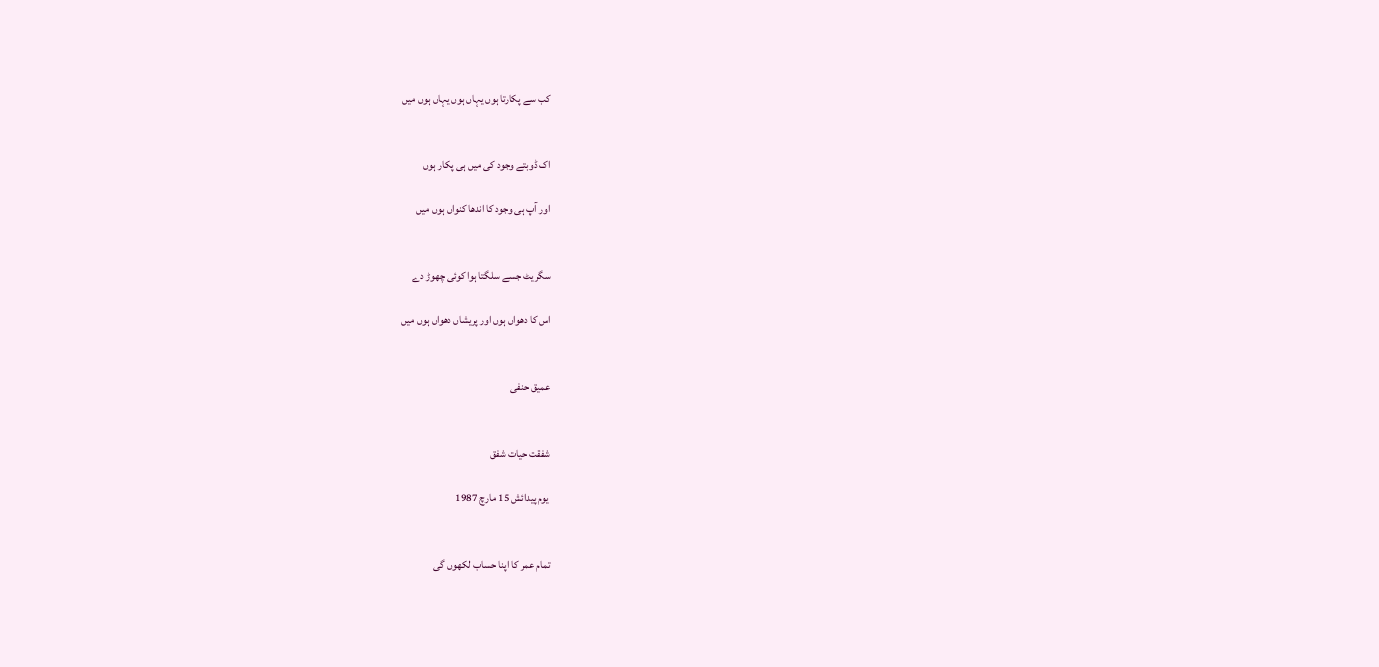کب سے پکارتا ہوں یہاں ہوں یہاں ہوں میں


اک ڈوبتے وجود کی میں ہی پکار ہوں

اور آپ ہی وجود کا اندھا کنواں ہوں میں


سگریٹ جسے سلگتا ہوا کوئی چھوڑ دے

اس کا دھواں ہوں اور پریشاں دھواں ہوں میں


عمیق حنفی


شفقت حیات شفق

 یوم پیدائش 15 مارچ 1987


تمام عمر کا اپنا حساب لکھوں گی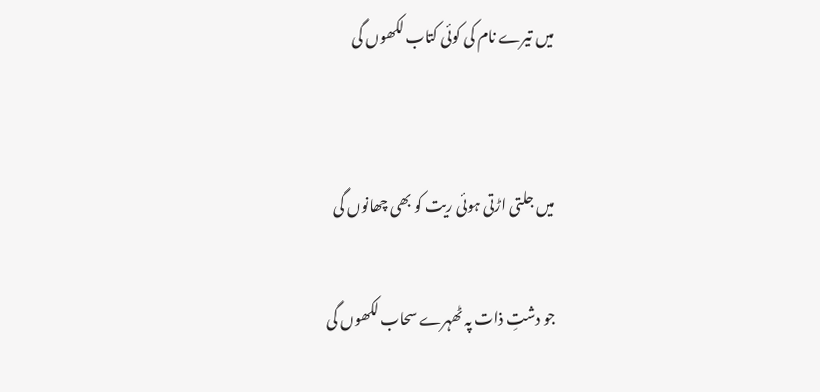میں تیرے نام کی کوئی کتاب لکھوں گی


میں جلتی اڑتی ہوئی ریت کو بھی چھانوں گی

جو دشتِ ذات پہ ٹھہرے سحاب لکھوں گی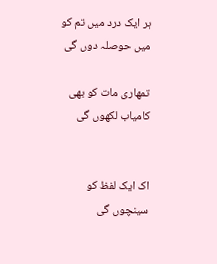ہر ایک درد میں تم کو میں حوصلہ دوں گی

تمھاری مات کو بھی کامیاب لکھوں گی


اک ایک لفظ کو سینچوں گی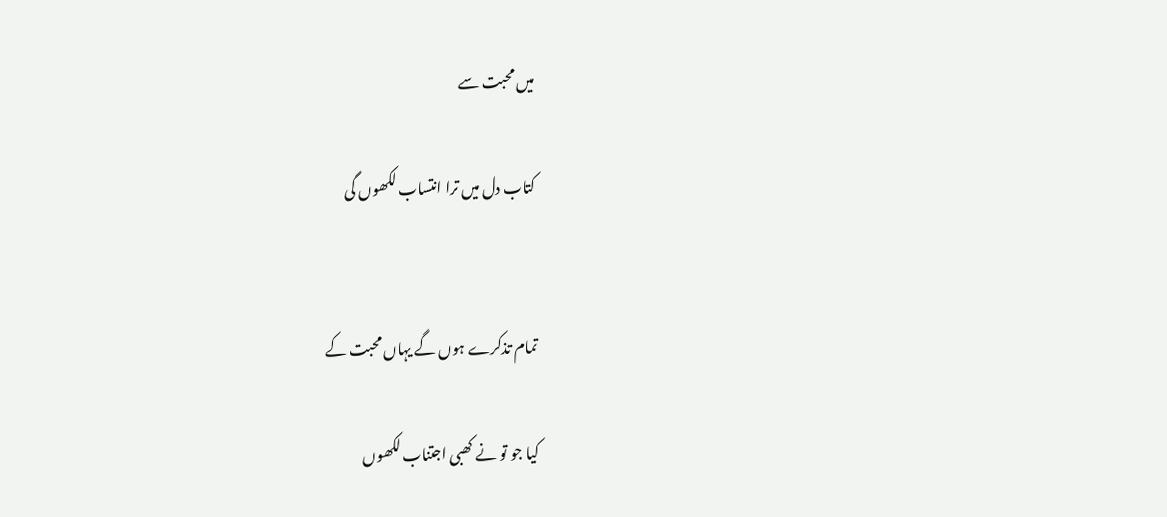میں محبت سے

کتاب دل میں ترا انتساب لکھوں گی


تمام تذکرے ہوں گے یہاں محبت کے

کیا جو تو نے کھبی اجتناب لکھوں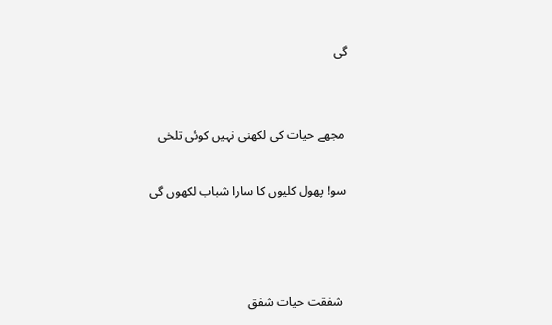گی


 مجھے حیات کی لکھنی نہیں کوئی تلخی

 سو! پھول کلیوں کا سارا شباب لکھوں گی



  شفقت حیات شفق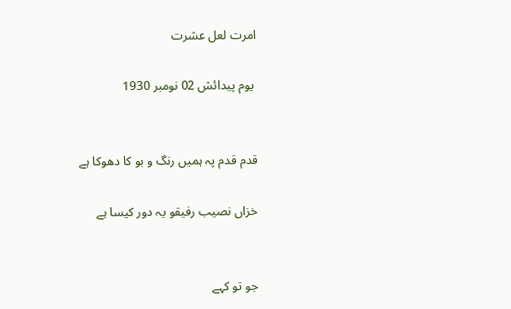امرت لعل عشرت

 یوم پیدائش 02 نومبر 1930


قدم قدم پہ ہمیں رنگ و بو کا دھوکا ہے

خزاں نصیب رفیقو یہ دور کیسا ہے


جو تو کہے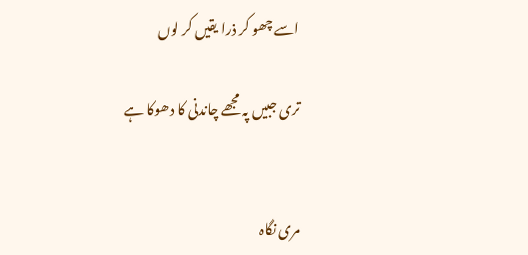اسے چھو کر ذرا یقیں کر لوں

تری جبیں پہ مجھے چاندنی کا دھوکا ہے


مری نگاہ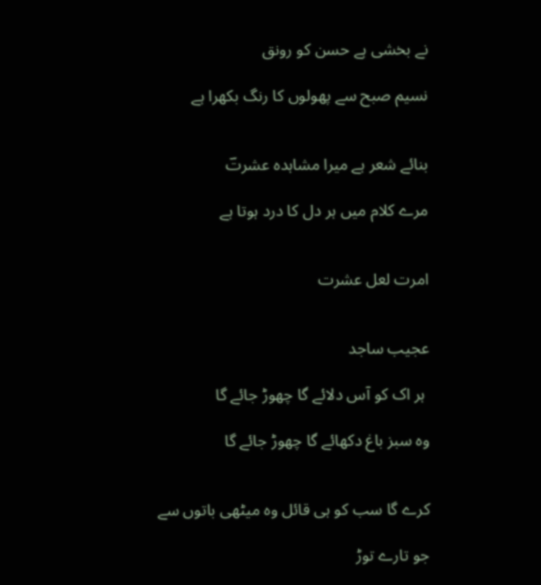نے بخشی ہے حسن کو رونق

نسیم صبح سے پھولوں کا رنگ بکھرا ہے


بنائے شعر ہے میرا مشاہدہ عشرتؔ

مرے کلام میں ہر دل کا درد ہوتا ہے


امرت لعل عشرت


عجیب ساجد

 ہر اک کو آس دلائے گا چھوڑ جائے گا

وہ سبز باغ دکھائے گا چھوڑ جائے گا


کرے گا سب کو ہی قائل وہ میٹھی باتوں سے

جو تارے توڑ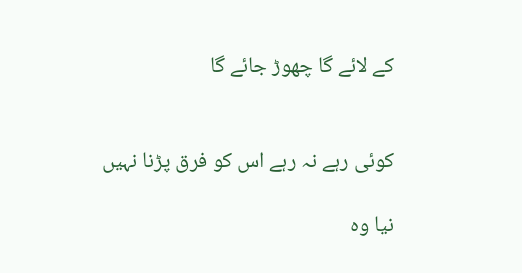کے لائے گا چھوڑ جائے گا


کوئی رہے نہ رہے اس کو فرق پڑنا نہیں

نیا وہ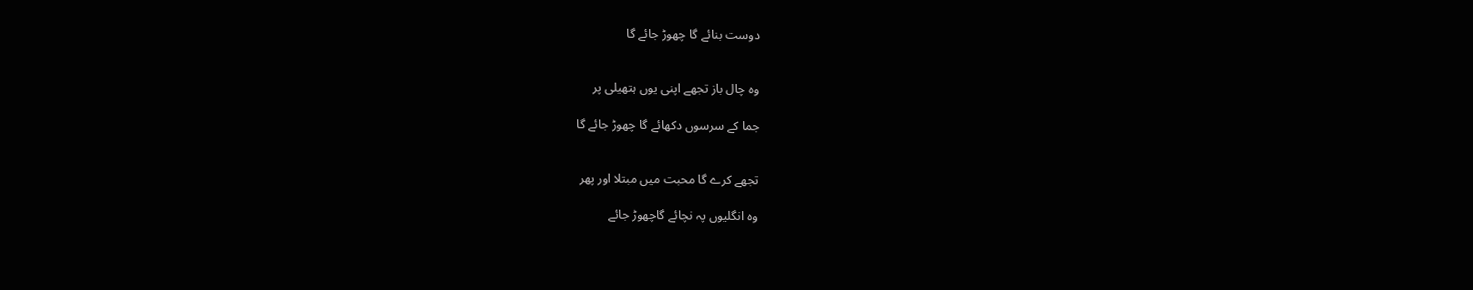دوست بنائے گا چھوڑ جائے گا


وہ چال باز تجھے اپنی یوں ہتھیلی پر

جما کے سرسوں دکھائے گا چھوڑ جائے گا


تجھے کرے گا محبت میں مبتلا اور پھر

وہ انگلیوں پہ نچائے گاچھوڑ جائے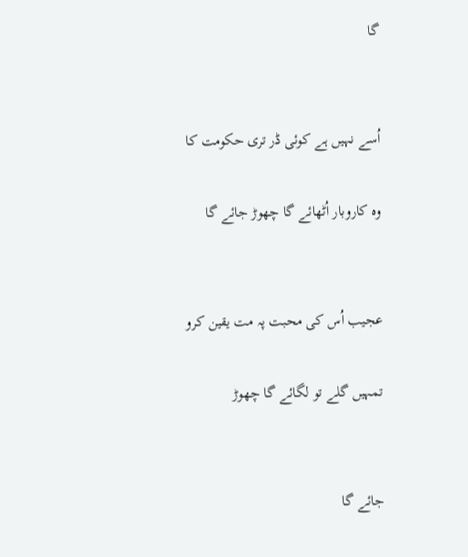گا


اُسے نہیں ہے کوئی ڈر تری حکومت کا

وہ کاروبار اُٹھائے گا چھوڑ جائے گا


عجیب اُس کی محبت پہ مت یقین کرو

تمہیں گلے تو لگائے گا چھوڑ


جائے گا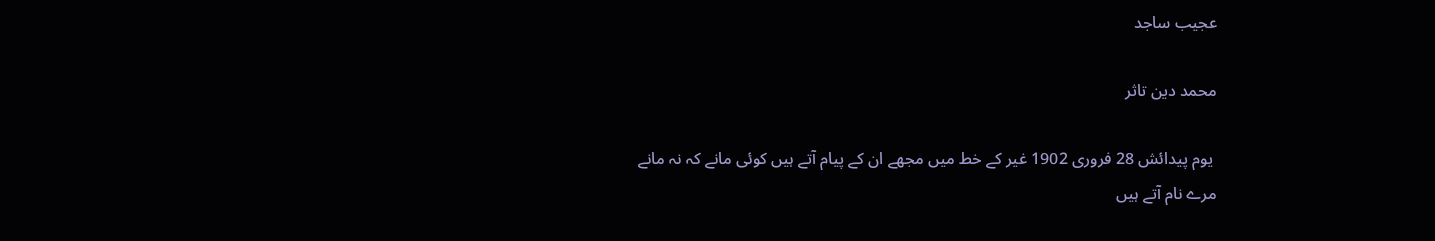عجیب ساجد

محمد دین تاثر

 یوم پیدائش 28 فروری 1902 غیر کے خط میں مجھے ان کے پیام آتے ہیں کوئی مانے کہ نہ مانے مرے نام آتے ہیں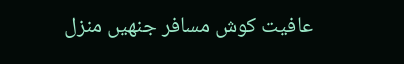عافیت کوش مسافر جنھیں منزل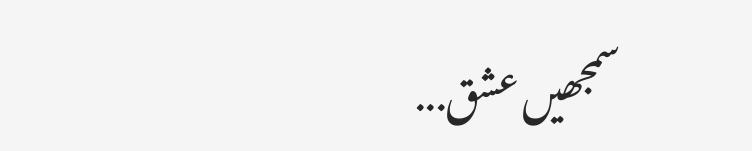سمجھیں عشق...